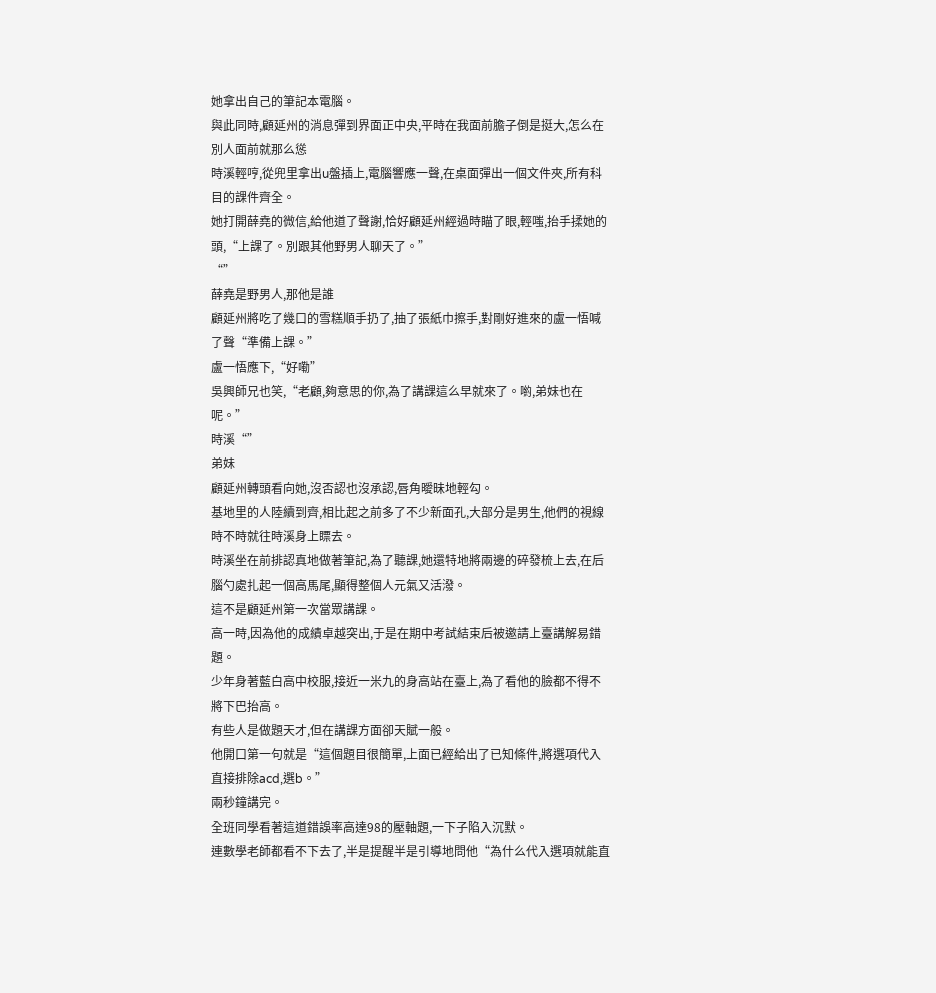她拿出自己的筆記本電腦。
與此同時,顧延州的消息彈到界面正中央,平時在我面前膽子倒是挺大,怎么在別人面前就那么慫
時溪輕哼,從兜里拿出u盤插上,電腦響應一聲,在桌面彈出一個文件夾,所有科目的課件齊全。
她打開薛堯的微信,給他道了聲謝,恰好顧延州經過時瞄了眼,輕嗤,抬手揉她的頭,“上課了。別跟其他野男人聊天了。”
“”
薛堯是野男人,那他是誰
顧延州將吃了幾口的雪糕順手扔了,抽了張紙巾擦手,對剛好進來的盧一悟喊了聲“準備上課。”
盧一悟應下,“好嘞”
吳興師兄也笑,“老顧,夠意思的你,為了講課這么早就來了。喲,弟妹也在呢。”
時溪“”
弟妹
顧延州轉頭看向她,沒否認也沒承認,唇角曖昧地輕勾。
基地里的人陸續到齊,相比起之前多了不少新面孔,大部分是男生,他們的視線時不時就往時溪身上瞟去。
時溪坐在前排認真地做著筆記,為了聽課,她還特地將兩邊的碎發梳上去,在后腦勺處扎起一個高馬尾,顯得整個人元氣又活潑。
這不是顧延州第一次當眾講課。
高一時,因為他的成績卓越突出,于是在期中考試結束后被邀請上臺講解易錯題。
少年身著藍白高中校服,接近一米九的身高站在臺上,為了看他的臉都不得不將下巴抬高。
有些人是做題天才,但在講課方面卻天賦一般。
他開口第一句就是“這個題目很簡單,上面已經給出了已知條件,將選項代入直接排除acd,選b。”
兩秒鐘講完。
全班同學看著這道錯誤率高達98的壓軸題,一下子陷入沉默。
連數學老師都看不下去了,半是提醒半是引導地問他“為什么代入選項就能直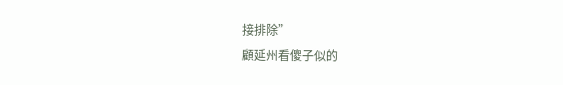接排除”
顧延州看傻子似的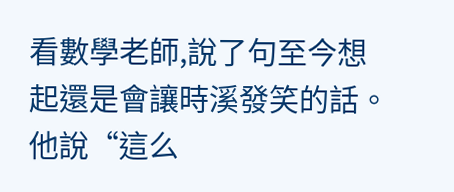看數學老師,說了句至今想起還是會讓時溪發笑的話。
他說“這么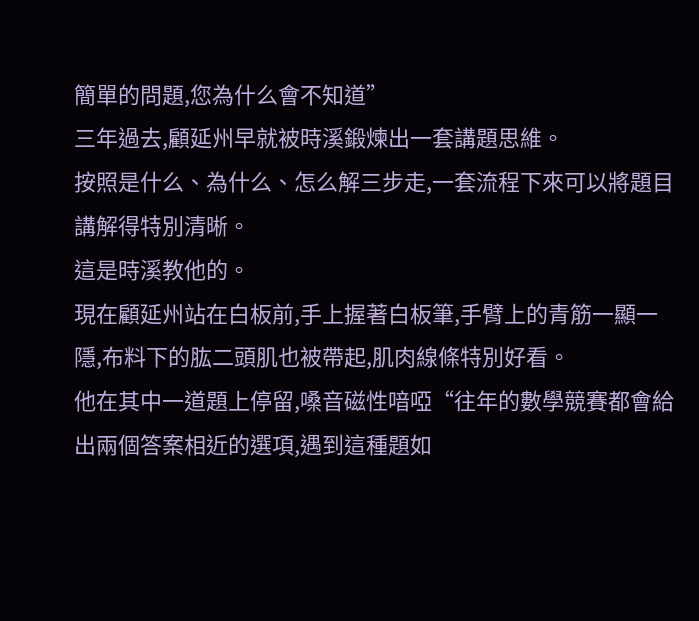簡單的問題,您為什么會不知道”
三年過去,顧延州早就被時溪鍛煉出一套講題思維。
按照是什么、為什么、怎么解三步走,一套流程下來可以將題目講解得特別清晰。
這是時溪教他的。
現在顧延州站在白板前,手上握著白板筆,手臂上的青筋一顯一隱,布料下的肱二頭肌也被帶起,肌肉線條特別好看。
他在其中一道題上停留,嗓音磁性喑啞“往年的數學競賽都會給出兩個答案相近的選項,遇到這種題如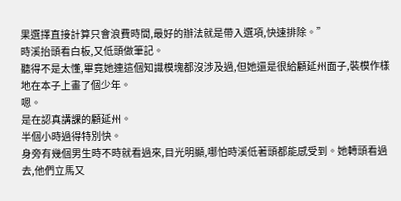果選擇直接計算只會浪費時間,最好的辦法就是帶入選項,快速排除。”
時溪抬頭看白板,又低頭做筆記。
聽得不是太懂,畢竟她連這個知識模塊都沒涉及過,但她還是很給顧延州面子,裝模作樣地在本子上畫了個少年。
嗯。
是在認真講課的顧延州。
半個小時過得特別快。
身旁有幾個男生時不時就看過來,目光明顯,哪怕時溪低著頭都能感受到。她轉頭看過去,他們立馬又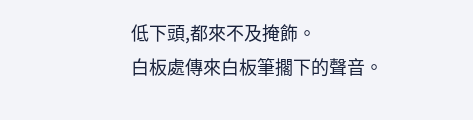低下頭,都來不及掩飾。
白板處傳來白板筆擱下的聲音。